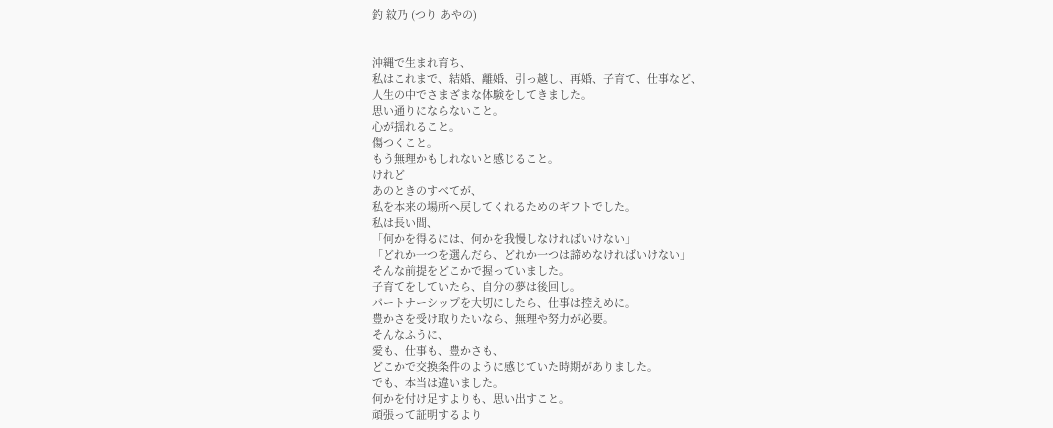釣 紋乃 (つり あやの)


沖縄で生まれ育ち、
私はこれまで、結婚、離婚、引っ越し、再婚、子育て、仕事など、
人生の中でさまざまな体験をしてきました。
思い通りにならないこと。
心が揺れること。
傷つくこと。
もう無理かもしれないと感じること。
けれど
あのときのすべてが、
私を本来の場所へ戻してくれるためのギフトでした。
私は長い間、
「何かを得るには、何かを我慢しなければいけない」
「どれか一つを選んだら、どれか一つは諦めなければいけない」
そんな前提をどこかで握っていました。
子育てをしていたら、自分の夢は後回し。
パートナーシップを大切にしたら、仕事は控えめに。
豊かさを受け取りたいなら、無理や努力が必要。
そんなふうに、
愛も、仕事も、豊かさも、
どこかで交換条件のように感じていた時期がありました。
でも、本当は違いました。
何かを付け足すよりも、思い出すこと。
頑張って証明するより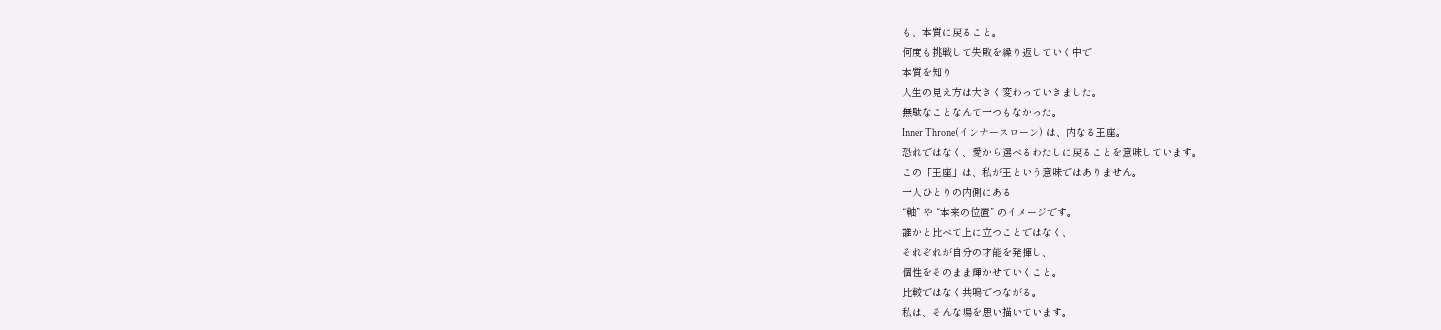も、本質に戻ること。
何度も挑戦して失敗を繰り返していく中で
本質を知り
人生の見え方は大きく変わっていきました。
無駄なことなんて一つもなかった。
Inner Throne(インナースローン) は、内なる王座。
恐れではなく、愛から選べるわたしに戻ることを意味しています。
この「王座」は、私が王という意味ではありません。
一人ひとりの内側にある
“軸” や “本来の位置” のイメージです。
誰かと比べて上に立つことではなく、
それぞれが自分の才能を発揮し、
個性をそのまま輝かせていくこと。
比較ではなく共鳴でつながる。
私は、そんな場を思い描いています。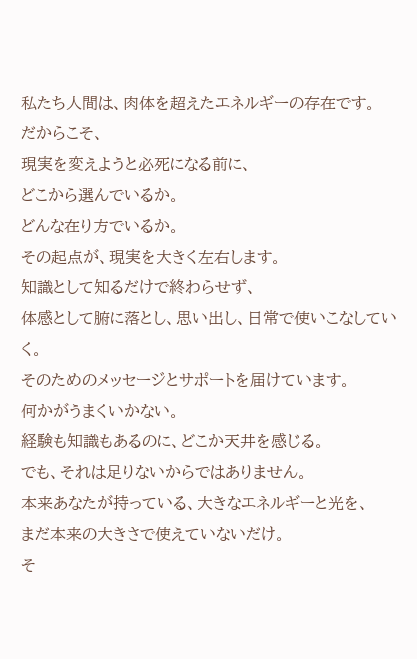私たち人間は、肉体を超えたエネルギーの存在です。
だからこそ、
現実を変えようと必死になる前に、
どこから選んでいるか。
どんな在り方でいるか。
その起点が、現実を大きく左右します。
知識として知るだけで終わらせず、
体感として腑に落とし、思い出し、日常で使いこなしていく。
そのためのメッセージとサポートを届けています。
何かがうまくいかない。
経験も知識もあるのに、どこか天井を感じる。
でも、それは足りないからではありません。
本来あなたが持っている、大きなエネルギーと光を、
まだ本来の大きさで使えていないだけ。
そ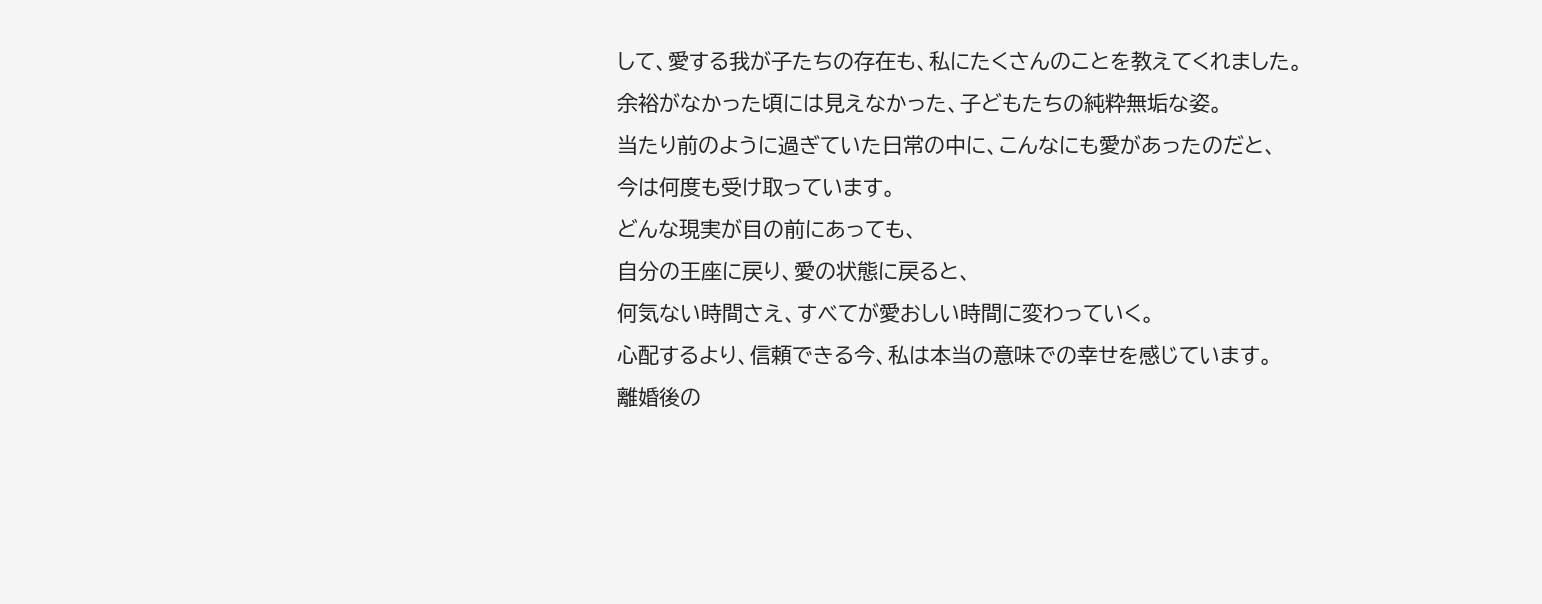して、愛する我が子たちの存在も、私にたくさんのことを教えてくれました。
余裕がなかった頃には見えなかった、子どもたちの純粋無垢な姿。
当たり前のように過ぎていた日常の中に、こんなにも愛があったのだと、
今は何度も受け取っています。
どんな現実が目の前にあっても、
自分の王座に戻り、愛の状態に戻ると、
何気ない時間さえ、すべてが愛おしい時間に変わっていく。
心配するより、信頼できる今、私は本当の意味での幸せを感じています。
離婚後の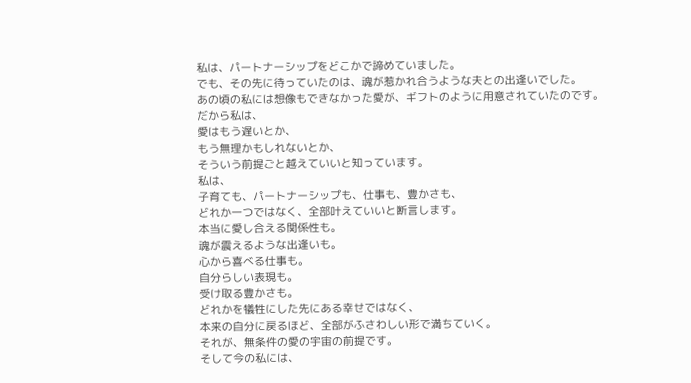私は、パートナーシップをどこかで諦めていました。
でも、その先に待っていたのは、魂が惹かれ合うような夫との出逢いでした。
あの頃の私には想像もできなかった愛が、ギフトのように用意されていたのです。
だから私は、
愛はもう遅いとか、
もう無理かもしれないとか、
そういう前提ごと越えていいと知っています。
私は、
子育ても、パートナーシップも、仕事も、豊かさも、
どれか一つではなく、全部叶えていいと断言します。
本当に愛し合える関係性も。
魂が震えるような出逢いも。
心から喜べる仕事も。
自分らしい表現も。
受け取る豊かさも。
どれかを犠牲にした先にある幸せではなく、
本来の自分に戻るほど、全部がふさわしい形で満ちていく。
それが、無条件の愛の宇宙の前提です。
そして今の私には、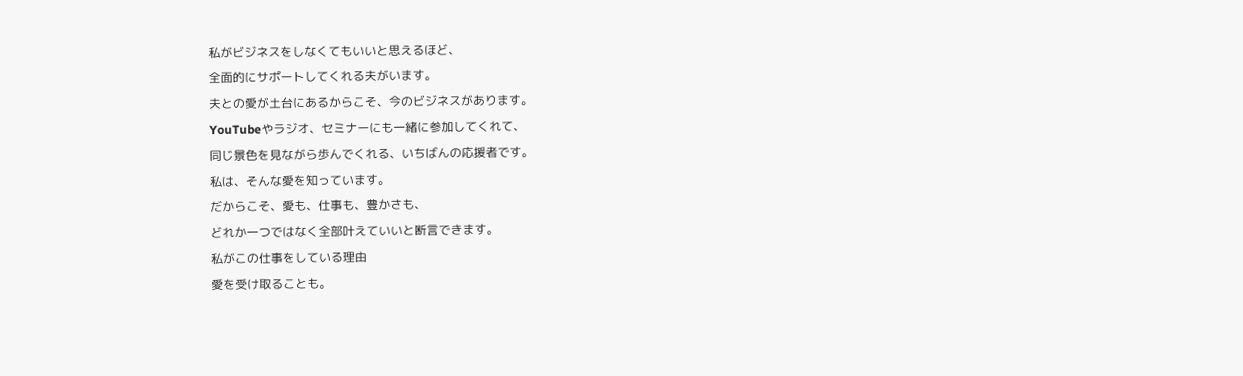私がビジネスをしなくてもいいと思えるほど、
全面的にサポートしてくれる夫がいます。
夫との愛が土台にあるからこそ、今のビジネスがあります。
YouTubeやラジオ、セミナーにも一緒に参加してくれて、
同じ景色を見ながら歩んでくれる、いちばんの応援者です。
私は、そんな愛を知っています。
だからこそ、愛も、仕事も、豊かさも、
どれか一つではなく全部叶えていいと断言できます。
私がこの仕事をしている理由
愛を受け取ることも。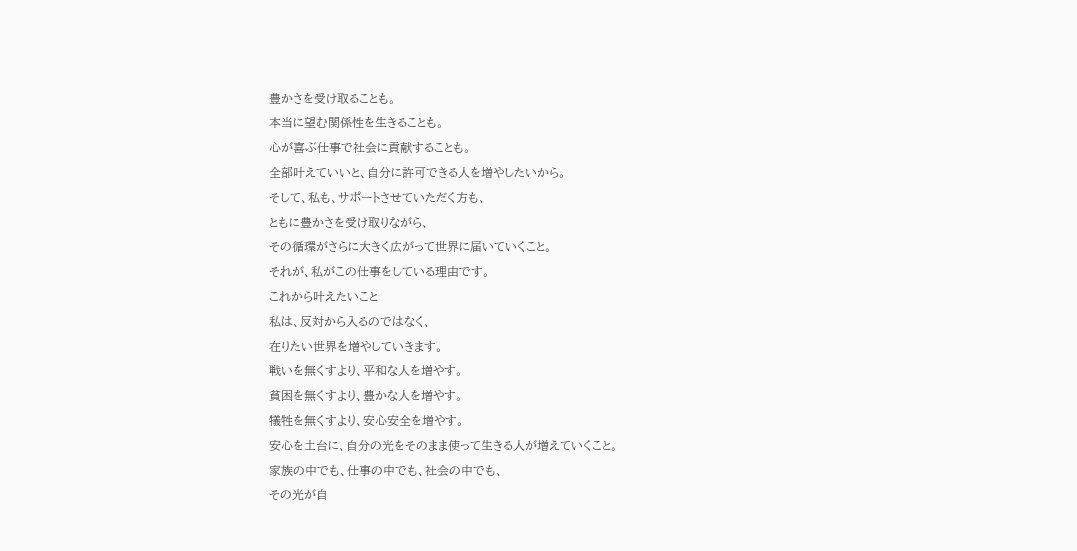豊かさを受け取ることも。
本当に望む関係性を生きることも。
心が喜ぶ仕事で社会に貢献することも。
全部叶えていいと、自分に許可できる人を増やしたいから。
そして、私も、サポートさせていただく方も、
ともに豊かさを受け取りながら、
その循環がさらに大きく広がって世界に届いていくこと。
それが、私がこの仕事をしている理由です。
これから叶えたいこと
私は、反対から入るのではなく、
在りたい世界を増やしていきます。
戦いを無くすより、平和な人を増やす。
貧困を無くすより、豊かな人を増やす。
犠牲を無くすより、安心安全を増やす。
安心を土台に、自分の光をそのまま使って生きる人が増えていくこと。
家族の中でも、仕事の中でも、社会の中でも、
その光が自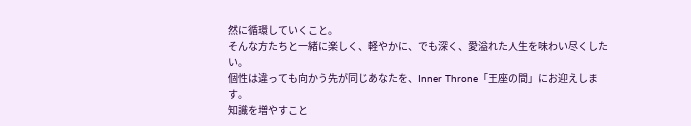然に循環していくこと。
そんな方たちと一緒に楽しく、軽やかに、でも深く、愛溢れた人生を味わい尽くしたい。
個性は違っても向かう先が同じあなたを、Inner Throne「王座の間」にお迎えします。
知識を増やすこと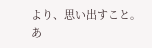より、思い出すこと。 あ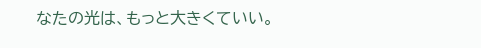なたの光は、もっと大きくていい。